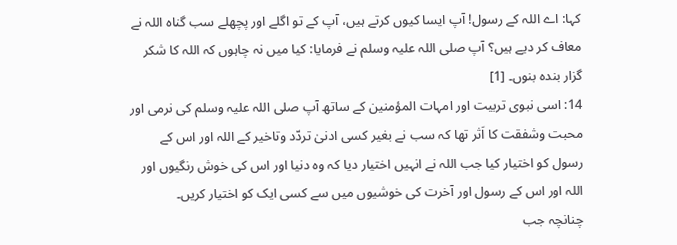کہا: اے اللہ کے رسول! آپ ایسا کیوں کرتے ہیں، آپ کے تو اگلے اور پچھلے سب گناہ اللہ نے معاف کر دیے ہیں؟ آپ صلی اللہ علیہ وسلم نے فرمایا: کیا میں نہ چاہوں کہ اللہ کا شکر گزار بندہ بنوں۔ [1]
14: اسی نبوی تربیت اور امہات المؤمنین کے ساتھ آپ صلی اللہ علیہ وسلم کی نرمی اور محبت وشفقت کا اَثر تھا کہ سب نے بغیر کسی ادنیٰ تردّد وتاخیر کے اللہ اور اس کے رسول کو اختیار کیا جب اللہ نے انہیں اختیار دیا کہ وہ دنیا اور اس کی خوش رنگیوں اور اللہ اور اس کے رسول اور آخرت کی خوشیوں میں سے کسی ایک کو اختیار کریں۔
چنانچہ جب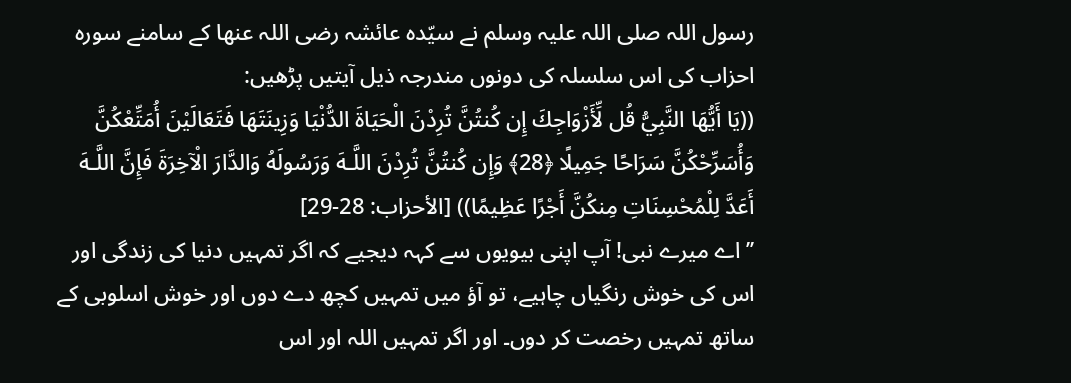رسول اللہ صلی اللہ علیہ وسلم نے سیّدہ عائشہ رضی اللہ عنھا کے سامنے سورہ احزاب کی اس سلسلہ کی دونوں مندرجہ ذیل آیتیں پڑھیں:
((يَا أَيُّهَا النَّبِيُّ قُل لِّأَزْوَاجِكَ إِن كُنتُنَّ تُرِدْنَ الْحَيَاةَ الدُّنْيَا وَزِينَتَهَا فَتَعَالَيْنَ أُمَتِّعْكُنَّ وَأُسَرِّحْكُنَّ سَرَاحًا جَمِيلًا ﴿28﴾ وَإِن كُنتُنَّ تُرِدْنَ اللَّـهَ وَرَسُولَهُ وَالدَّارَ الْآخِرَةَ فَإِنَّ اللَّـهَ أَعَدَّ لِلْمُحْسِنَاتِ مِنكُنَّ أَجْرًا عَظِيمًا)) [الأحزاب: 28-29]
’’ اے میرے نبی! آپ اپنی بیویوں سے کہہ دیجیے کہ اگر تمہیں دنیا کی زندگی اور اس کی خوش رنگیاں چاہیے، تو آؤ میں تمہیں کچھ دے دوں اور خوش اسلوبی کے ساتھ تمہیں رخصت کر دوں۔ اور اگر تمہیں اللہ اور اس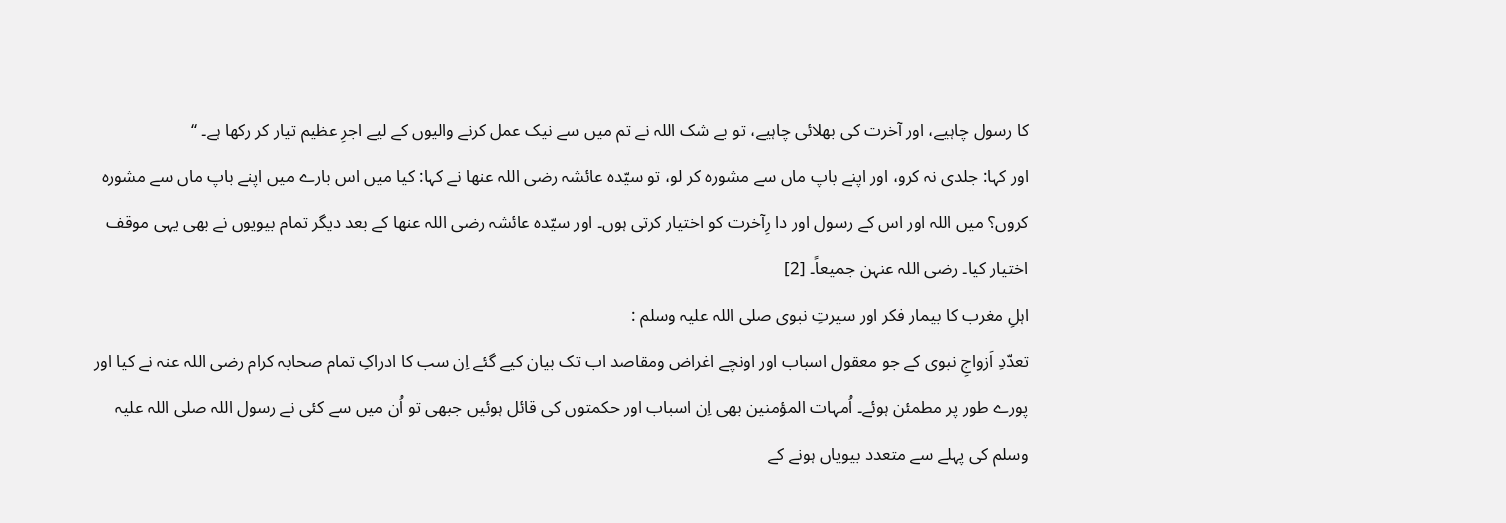کا رسول چاہیے، اور آخرت کی بھلائی چاہیے، تو بے شک اللہ نے تم میں سے نیک عمل کرنے والیوں کے لیے اجرِ عظیم تیار کر رکھا ہے۔ ‘‘
اور کہا: جلدی نہ کرو، اور اپنے باپ ماں سے مشورہ کر لو، تو سیّدہ عائشہ رضی اللہ عنھا نے کہا: کیا میں اس بارے میں اپنے باپ ماں سے مشورہ کروں؟ میں اللہ اور اس کے رسول اور دا رِآخرت کو اختیار کرتی ہوں۔ اور سیّدہ عائشہ رضی اللہ عنھا کے بعد دیگر تمام بیویوں نے بھی یہی موقف اختیار کیا۔ رضی اللہ عنہن جمیعاً۔ [2]
اہلِ مغرب کا بیمار فکر اور سیرتِ نبوی صلی اللہ علیہ وسلم :
تعدّدِ اَزواجِ نبوی کے جو معقول اسباب اور اونچے اغراض ومقاصد اب تک بیان کیے گئے اِن سب کا ادراکِ تمام صحابہ کرام رضی اللہ عنہ نے کیا اور پورے طور پر مطمئن ہوئے۔ اُمہات المؤمنین بھی اِن اسباب اور حکمتوں کی قائل ہوئیں جبھی تو اُن میں سے کئی نے رسول اللہ صلی اللہ علیہ وسلم کی پہلے سے متعدد بیویاں ہونے کے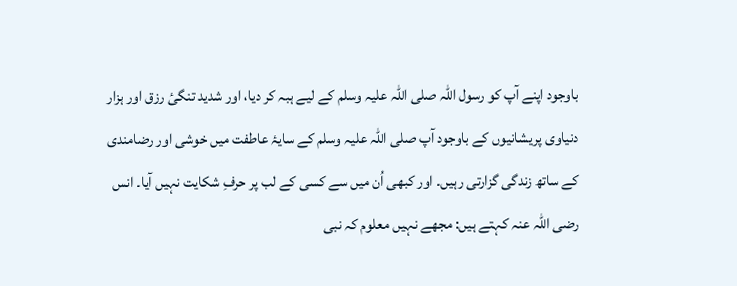باوجود اپنے آپ کو رسول اللہ صلی اللہ علیہ وسلم کے لیے ہبہ کر دیا، اور شدید تنگیٔ رزق اور ہزار دنیاوی پریشانیوں کے باوجود آپ صلی اللہ علیہ وسلم کے سایۂ عاطفت میں خوشی اور رضامندی کے ساتھ زندگی گزارتی رہیں۔ اور کبھی اُن میں سے کسی کے لب پر حرفِ شکایت نہیں آیا۔ انس رضی اللہ عنہ کہتے ہیں: مجھے نہیں معلوم کہ نبی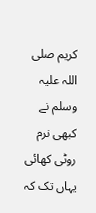کریم صلی اللہ علیہ وسلم نے کبھی نرم روٹی کھائی یہاں تک کہ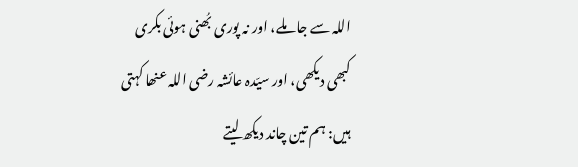اللہ سے جا ملے، اور نہ پوری بُھنی ہوئی بکری کبھی دیکھی، اور سیّدہ عائشہ رضی اللہ عنھا کہتی ہیں: ہم تین چاند دیکھ لیتے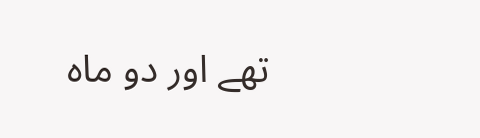تھے اور دو ماہ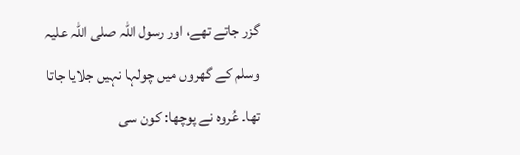گزر جاتے تھے، اور رسول اللہ صلی اللہ علیہ وسلم کے گھروں میں چولہا نہیں جلایا جاتا تھا۔ عُروہ نے پوچھا: کون سی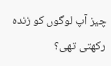چیز آپ لوگوں کو زندہ رکھتی تھی؟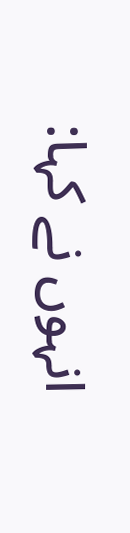انہوں نے کہا: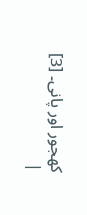کھجور اور پانی۔ [3]
|